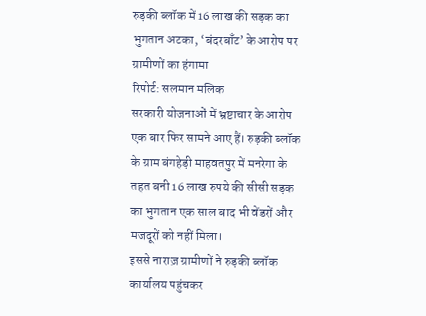रुड़की ब्लॉक में 16 लाख की सड़क का भुगतान अटका, ‘बंदरबाँट’ के आरोप पर ग्रामीणों का हंगामा
रिपोर्ट: सलमान मलिक
सरकारी योजनाओं में भ्रष्टाचार के आरोप एक बार फिर सामने आए हैं। रुड़की ब्लॉक के ग्राम बंगहेड़ी माहवतपुर में मनरेगा के तहत बनी 16 लाख रुपये की सीसी सड़क का भुगतान एक साल बाद भी वेंडरों और मजदूरों को नहीं मिला।
इससे नाराज़ ग्रामीणों ने रुड़की ब्लॉक कार्यालय पहुंचकर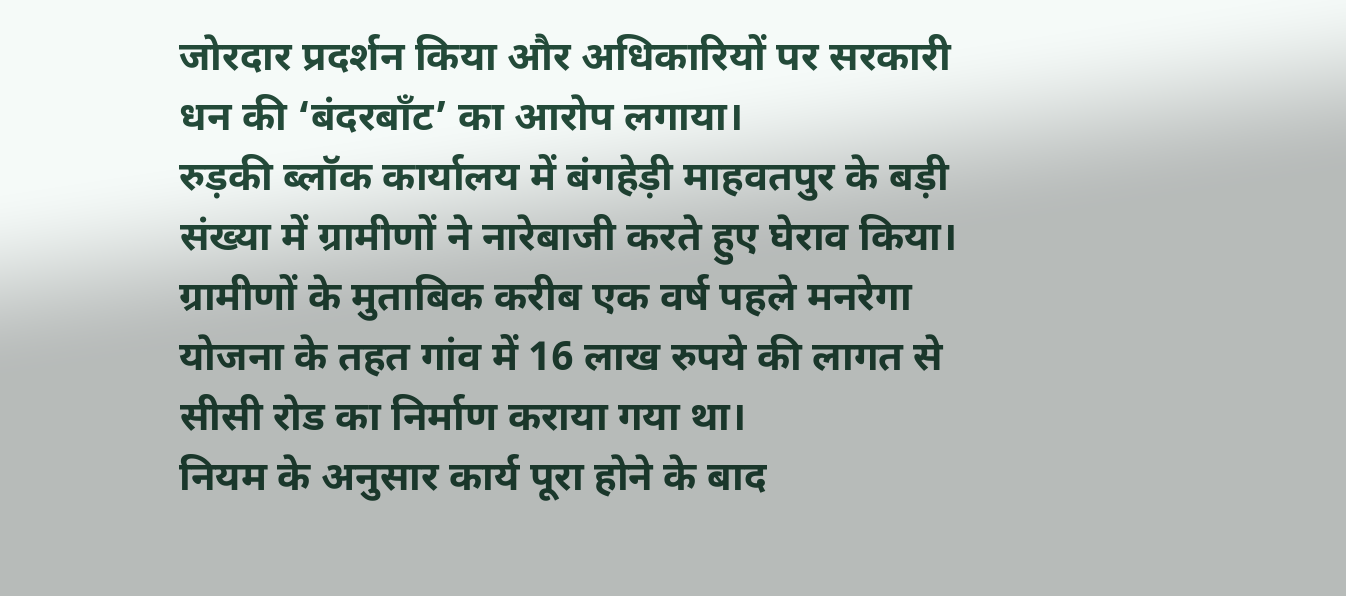जोरदार प्रदर्शन किया और अधिकारियों पर सरकारी धन की ‘बंदरबाँट’ का आरोप लगाया।
रुड़की ब्लॉक कार्यालय में बंगहेड़ी माहवतपुर के बड़ी संख्या में ग्रामीणों ने नारेबाजी करते हुए घेराव किया। ग्रामीणों के मुताबिक करीब एक वर्ष पहले मनरेगा योजना के तहत गांव में 16 लाख रुपये की लागत से सीसी रोड का निर्माण कराया गया था।
नियम के अनुसार कार्य पूरा होने के बाद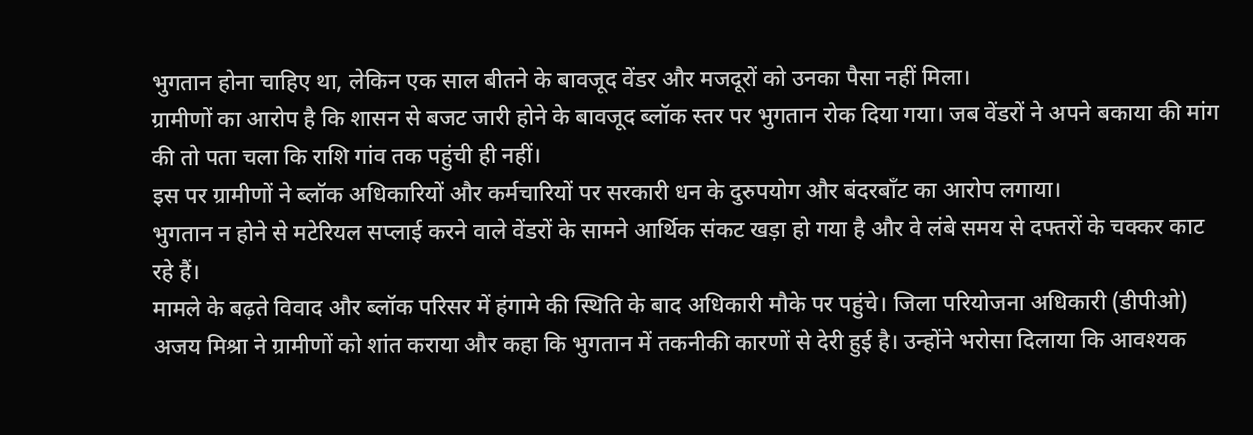भुगतान होना चाहिए था, लेकिन एक साल बीतने के बावजूद वेंडर और मजदूरों को उनका पैसा नहीं मिला।
ग्रामीणों का आरोप है कि शासन से बजट जारी होने के बावजूद ब्लॉक स्तर पर भुगतान रोक दिया गया। जब वेंडरों ने अपने बकाया की मांग की तो पता चला कि राशि गांव तक पहुंची ही नहीं।
इस पर ग्रामीणों ने ब्लॉक अधिकारियों और कर्मचारियों पर सरकारी धन के दुरुपयोग और बंदरबाँट का आरोप लगाया।
भुगतान न होने से मटेरियल सप्लाई करने वाले वेंडरों के सामने आर्थिक संकट खड़ा हो गया है और वे लंबे समय से दफ्तरों के चक्कर काट रहे हैं।
मामले के बढ़ते विवाद और ब्लॉक परिसर में हंगामे की स्थिति के बाद अधिकारी मौके पर पहुंचे। जिला परियोजना अधिकारी (डीपीओ) अजय मिश्रा ने ग्रामीणों को शांत कराया और कहा कि भुगतान में तकनीकी कारणों से देरी हुई है। उन्होंने भरोसा दिलाया कि आवश्यक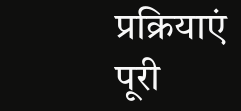प्रक्रियाएं पूरी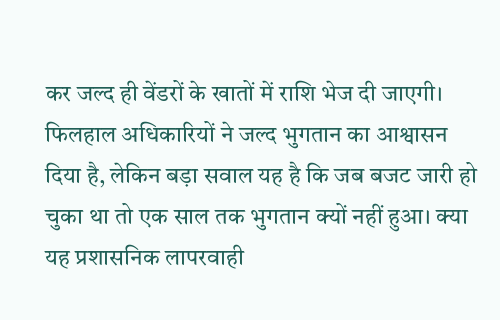कर जल्द ही वेंडरों के खातों में राशि भेज दी जाएगी।
फिलहाल अधिकारियों ने जल्द भुगतान का आश्वासन दिया है, लेकिन बड़ा सवाल यह है कि जब बजट जारी हो चुका था तो एक साल तक भुगतान क्यों नहीं हुआ। क्या यह प्रशासनिक लापरवाही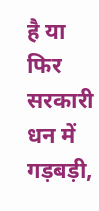है या फिर सरकारी धन में गड़बड़ी,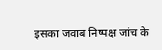इसका जवाब निष्पक्ष जांच के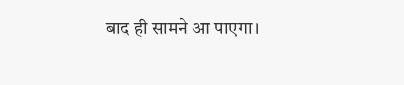बाद ही सामने आ पाएगा।